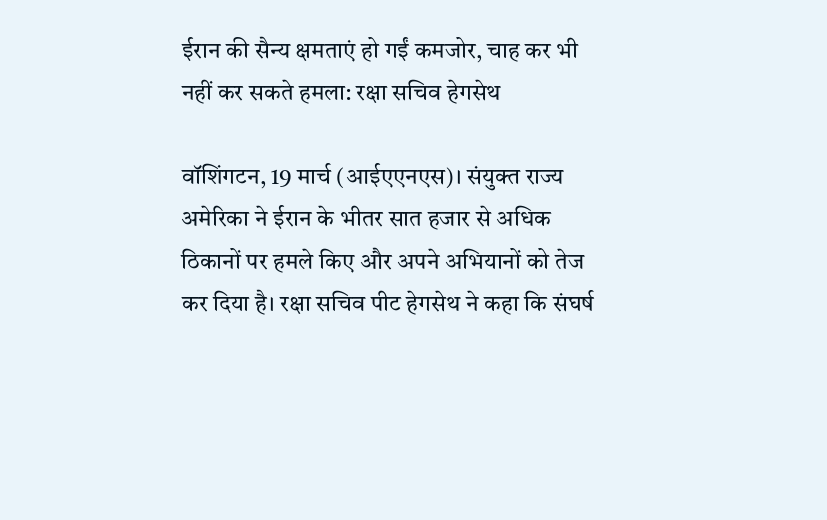ईरान की सैन्य क्षमताएं हो गईं कमजोर, चाह कर भी नहीं कर सकते हमला: रक्षा सचिव हेगसेथ

वॉशिंगटन, 19 मार्च (आईएएनएस)। संयुक्त राज्य अमेरिका ने ईरान के भीतर सात हजार से अधिक ठिकानों पर हमले किए और अपने अभियानों को तेज कर दिया है। रक्षा सचिव पीट हेगसेथ ने कहा कि संघर्ष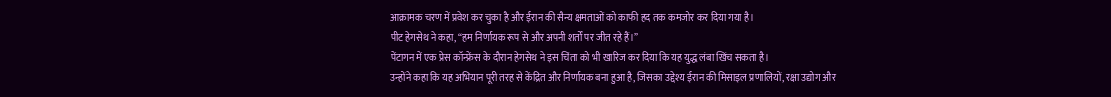आक्रामक चरण में प्रवेश कर चुका है और ईरान की सैन्य क्षमताओं को काफी हद तक कमजोर कर दिया गया है।
पीट हेगसेथ ने कहा, “हम निर्णायक रूप से और अपनी शर्तों पर जीत रहे हैं।”
पेंटागन में एक प्रेस कॉन्फ्रेंस के दौरान हेगसेथ ने इस चिंता को भी खारिज कर दिया कि यह युद्ध लंबा खिंच सकता है।
उन्होंने कहा कि यह अभियान पूरी तरह से केंद्रित और निर्णायक बना हुआ है, जिसका उद्देश्य ईरान की मिसाइल प्रणालियों, रक्षा उद्योग और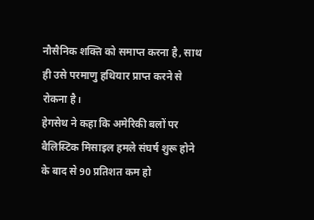नौसैनिक शक्ति को समाप्त करना है, साथ ही उसे परमाणु हथियार प्राप्त करने से रोकना है।
हेगसेथ ने कहा कि अमेरिकी बलों पर बैलिस्टिक मिसाइल हमले संघर्ष शुरू होने के बाद से 90 प्रतिशत कम हो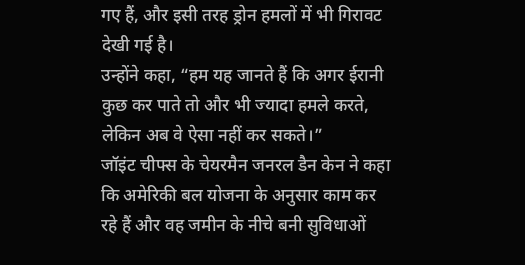गए हैं, और इसी तरह ड्रोन हमलों में भी गिरावट देखी गई है।
उन्होंने कहा, “हम यह जानते हैं कि अगर ईरानी कुछ कर पाते तो और भी ज्यादा हमले करते, लेकिन अब वे ऐसा नहीं कर सकते।”
जॉइंट चीफ्स के चेयरमैन जनरल डैन केन ने कहा कि अमेरिकी बल योजना के अनुसार काम कर रहे हैं और वह जमीन के नीचे बनी सुविधाओं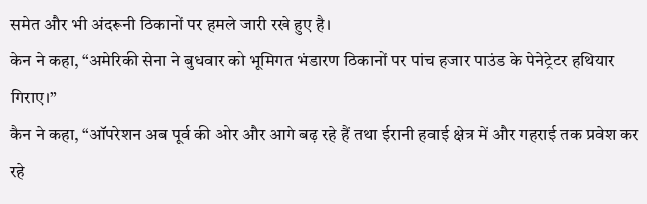समेत और भी अंदरूनी ठिकानों पर हमले जारी रखे हुए है।
केन ने कहा, “अमेरिकी सेना ने बुधवार को भूमिगत भंडारण ठिकानों पर पांच हजार पाउंड के पेनेट्रेटर हथियार गिराए।”
कैन ने कहा, “ऑपरेशन अब पूर्व की ओर और आगे बढ़ रहे हैं तथा ईरानी हवाई क्षेत्र में और गहराई तक प्रवेश कर रहे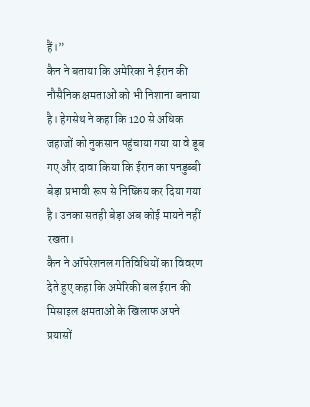हैं।”
कैन ने बताया कि अमेरिका ने ईरान की नौसैनिक क्षमताओं को भी निशाना बनाया है। हेगसेथ ने कहा कि 120 से अधिक जहाजों को नुकसान पहुंचाया गया या वे डूब गए और दावा किया कि ईरान का पनडुब्बी बेड़ा प्रभावी रूप से निष्क्रिय कर दिया गया है। उनका सतही बेड़ा अब कोई मायने नहीं रखता।
कैन ने ऑपरेशनल गतिविधियों का विवरण देते हुए कहा कि अमेरिकी बल ईरान की मिसाइल क्षमताओं के खिलाफ अपने प्रयासों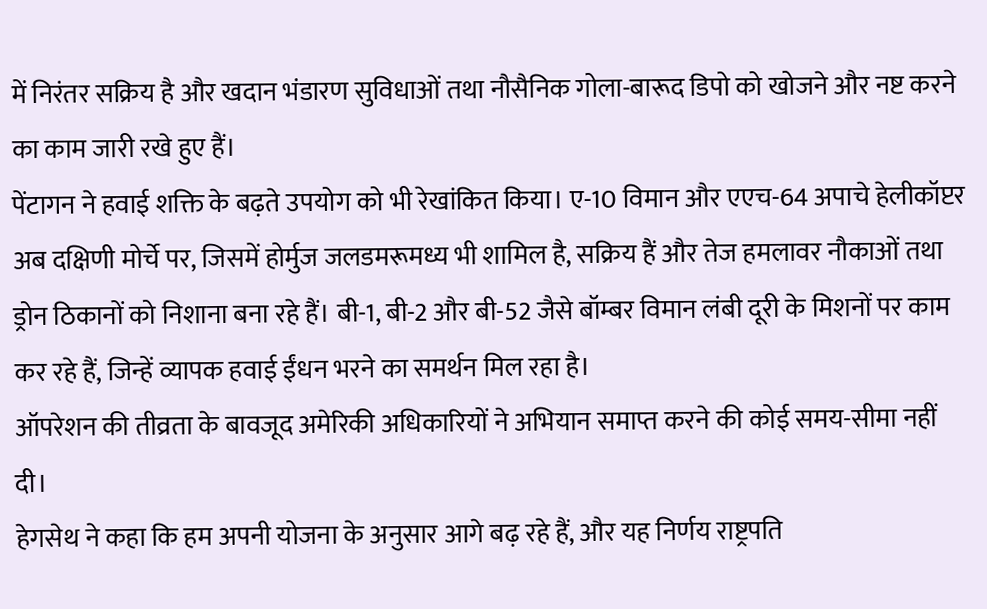में निरंतर सक्रिय है और खदान भंडारण सुविधाओं तथा नौसैनिक गोला-बारूद डिपो को खोजने और नष्ट करने का काम जारी रखे हुए हैं।
पेंटागन ने हवाई शक्ति के बढ़ते उपयोग को भी रेखांकित किया। ए-10 विमान और एएच-64 अपाचे हेलीकॉप्टर अब दक्षिणी मोर्चे पर, जिसमें होर्मुज जलडमरूमध्य भी शामिल है, सक्रिय हैं और तेज हमलावर नौकाओं तथा ड्रोन ठिकानों को निशाना बना रहे हैं। बी-1, बी-2 और बी-52 जैसे बॉम्बर विमान लंबी दूरी के मिशनों पर काम कर रहे हैं, जिन्हें व्यापक हवाई ईंधन भरने का समर्थन मिल रहा है।
ऑपरेशन की तीव्रता के बावजूद अमेरिकी अधिकारियों ने अभियान समाप्त करने की कोई समय-सीमा नहीं दी।
हेगसेथ ने कहा कि हम अपनी योजना के अनुसार आगे बढ़ रहे हैं, और यह निर्णय राष्ट्रपति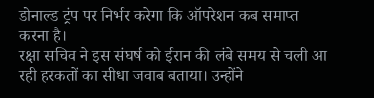डोनाल्ड ट्रंप पर निर्भर करेगा कि ऑपरेशन कब समाप्त करना है।
रक्षा सचिव ने इस संघर्ष को ईरान की लंबे समय से चली आ रही हरकतों का सीधा जवाब बताया। उन्होंने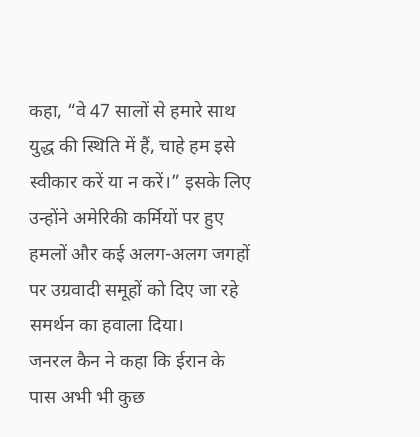कहा, “वे 47 सालों से हमारे साथ युद्ध की स्थिति में हैं, चाहे हम इसे स्वीकार करें या न करें।” इसके लिए उन्होंने अमेरिकी कर्मियों पर हुए हमलों और कई अलग-अलग जगहों पर उग्रवादी समूहों को दिए जा रहे समर्थन का हवाला दिया।
जनरल कैन ने कहा कि ईरान के पास अभी भी कुछ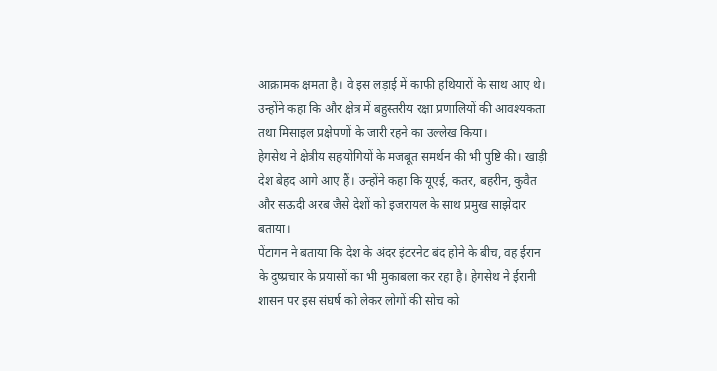आक्रामक क्षमता है। वे इस लड़ाई में काफी हथियारों के साथ आए थे। उन्होंने कहा कि और क्षेत्र में बहुस्तरीय रक्षा प्रणालियों की आवश्यकता तथा मिसाइल प्रक्षेपणों के जारी रहने का उल्लेख किया।
हेगसेथ ने क्षेत्रीय सहयोगियों के मजबूत समर्थन की भी पुष्टि की। खाड़ी देश बेहद आगे आए हैं। उन्होंने कहा कि यूएई, कतर, बहरीन, कुवैत और सऊदी अरब जैसे देशों को इजरायल के साथ प्रमुख साझेदार बताया।
पेंटागन ने बताया कि देश के अंदर इंटरनेट बंद होने के बीच, वह ईरान के दुष्प्रचार के प्रयासों का भी मुकाबला कर रहा है। हेगसेथ ने ईरानी शासन पर इस संघर्ष को लेकर लोगों की सोच को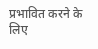प्रभावित करने के लिए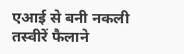एआई से बनी नकली तस्वीरें फैलाने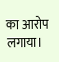का आरोप लगाया।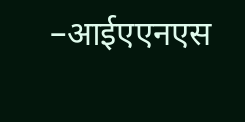–आईएएनएस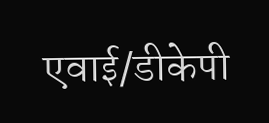एवाई/डीकेपी